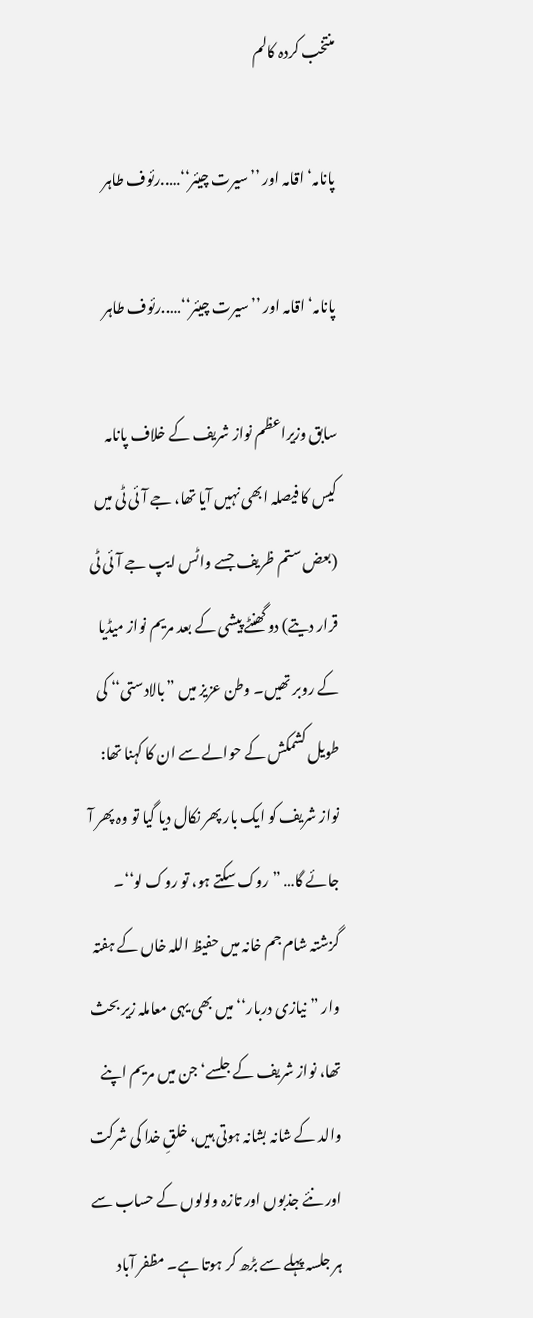منتخب کردہ کالم

پانامہ‘ اقامہ اور ’’سیرت چیئر‘‘…..رئوف طاہر

پانامہ‘ اقامہ اور ’’سیرت چیئر‘‘…..رئوف طاہر

سابق وزیراعظم نواز شریف کے خلاف پانامہ کیس کا فیصلہ ابھی نہیں آیا تھا، جے آئی ٹی میں (بعض ستم ظریف جسے واٹس ایپ جے آئی ٹی قرار دیتے) دو گھنٹے پیشی کے بعد مریم نواز میڈیا کے روبر تھیں۔ وطن عزیز میں ”بالادستی‘‘ کی طویل کشمکش کے حوالے سے ان کا کہنا تھا: نواز شریف کو ایک بار پھر نکال دیا گیا تو وہ پھر آ جائے گا… ”روک سکتے ہو، تو روک لو‘‘۔ گزشتہ شام جم خانہ میں حفیظ اللہ خاں کے ہفتہ وار ”نیازی دربار‘‘ میں بھی یہی معاملہ زیر بحث تھا، نواز شریف کے جلسے‘ جن میں مریم اپنے والد کے شانہ بشانہ ہوتی ہیں، خلقِ خدا کی شرکت اور نئے جذبوں اور تازہ ولولوں کے حساب سے ہر جلسہ پہلے سے بڑھ کر ہوتا ہے۔ مظفر آباد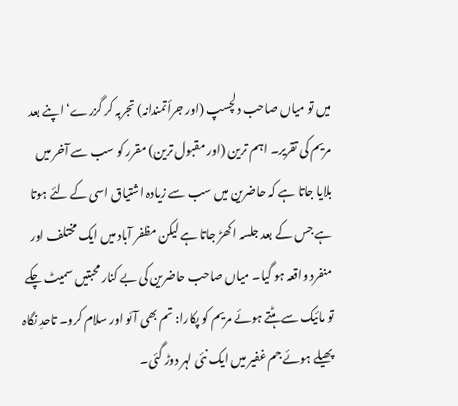میں تو میاں صاحب دلچسپ (اور جرأتمندانہ) تجربہ کر گزرے‘ اپنے بعد مریم کی تقریر۔ اہم ترین (اور مقبول ترین) مقرر کو سب سے آخر میں بلایا جاتا ہے کہ حاضرین میں سب سے زیادہ اشتیاق اسی کے لئے ہوتا ہے جس کے بعد جلسہ اکھڑ جاتا ہے لیکن مظفر آباد میں ایک مختلف اور منفرد واقعہ ہو گیا۔ میاں صاحب حاضرین کی بے کنار محبتیں سمیٹ چکے تو مائیک سے ہٹتے ہوئے مریم کو پکارا: تم بھی آئو اور سلام کرو۔ تاحدِ نگاہ پھیلے ہوئے جم غفیر میں ایک نئی لہر دوڑ گئی۔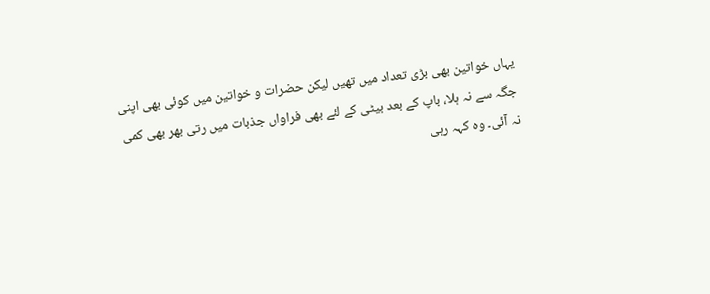یہاں خواتین بھی بڑی تعداد میں تھیں لیکن حضرات و خواتین میں کوئی بھی اپنی جگہ سے نہ ہلا، باپ کے بعد بیٹی کے لئے بھی فراواں جذبات میں رتی بھر بھی کمی نہ آئی۔ وہ کہہ رہی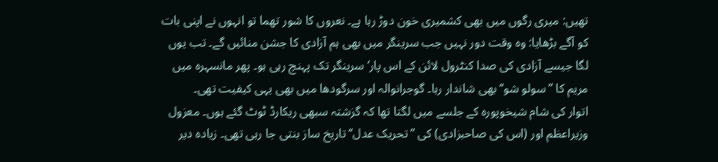تھیں: میری رگوں میں بھی کشمیری خون دوڑ رہا ہے۔ نعروں کا شور تھما تو انہوں نے اپنی بات کو آگے بڑھایا: وہ وقت دور نہیں جب سرینگر میں بھی ہم آزادی کا جشن منائیں گے۔ تب یوں لگا جیسے آزادی کی صدا کنٹرول لائن کے اس پار‘ سرینگر تک پہنچ رہی ہو۔ پھر مانسہرہ میں مریم کا ”سولو شو‘‘ بھی شاندار رہا۔ گوجرانوالہ اور سرگودھا میں بھی یہی کیفیت تھی۔
اتوار کی شام شیخوپورہ کے جلسے میں لگتا تھا کہ گزشتہ سبھی ریکارڈ ٹوٹ گئے ہوں۔ معزول وزیراعظم اور (اس کی صاحبزادی) کی ”تحریک عدل‘‘ تاریخ ساز بنتی جا رہی تھی۔ زیادہ دیر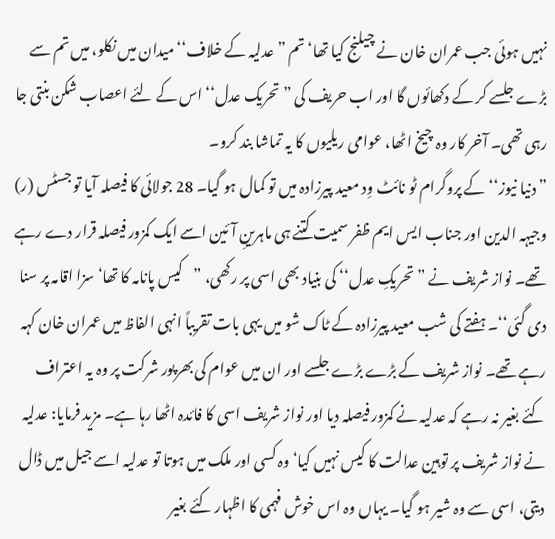نہیں ہوئی جب عمران خان نے چیلنج کیا تھا‘ تم ”عدلیہ کے خلاف‘‘ میدان میں نکلو، میں تم سے بڑے جلسے کر کے دکھائوں گا اور اب حریف کی ”تحریک عدل‘‘ اس کے لئے اعصاب شکن بنتی جا رہی تھی۔ آخر کار وہ چیخ اٹھا، عوامی ریلیوں کا یہ تماشا بند کرو۔
”دنیا نیوز‘‘ کے پروگرام ٹو نائٹ وِد معید پیرزادہ میں تو کمال ہو گیا۔ 28 جولائی کا فیصلہ آیا تو جسٹس (ر) وجیہہ الدین اور جناب ایس ایم ظفر سمیت کتنے ہی ماہرینِ آئین اسے ایک کمزور فیصلہ قرار دے رہے تھے۔ نواز شریف نے ”تحریکِ عدل‘‘ کی بنیاد بھی اسی پر رکھی، ”کیس پانامہ کا تھا‘ سزا اقامہ پر سنا دی گئی‘‘۔ ہفتے کی شب معید پیرزادہ کے ٹاک شو میں یہی بات تقریباً انہی الفاظ میں عمران خان کہہ رہے تھے۔ نواز شریف کے بڑے بڑے جلسے اور ان میں عوام کی بھرپور شرکت پر وہ یہ اعتراف کئے بغیر نہ رہے کہ عدلیہ نے کمزور فیصلہ دیا اور نواز شریف اسی کا فائدہ اٹھا رہا ہے۔ مزید فرمایا: عدلیہ نے نواز شریف پر توہین عدالت کا کیس نہیں کیا‘ وہ کسی اور ملک میں ہوتا تو عدلیہ اسے جیل میں ڈال دیتی، اسی سے وہ شیر ہو گیا۔ یہاں وہ اس خوش فہمی کا اظہار کئے بغیر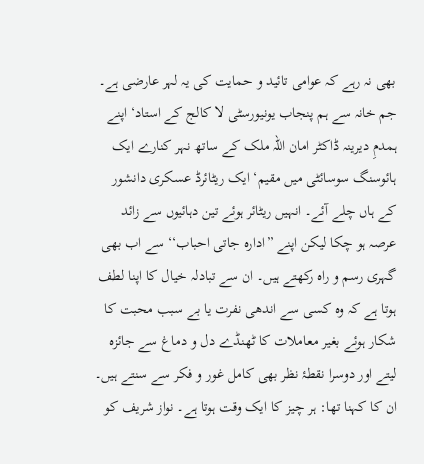بھی نہ رہے کہ عوامی تائید و حمایت کی یہ لہر عارضی ہے۔
جم خانہ سے ہم پنجاب یونیورسٹی لا کالج کے استاد‘ اپنے ہمدمِ دیرینہ ڈاکٹر امان اللہ ملک کے ساتھ نہر کنارے ایک ہائوسنگ سوسائٹی میں مقیم‘ ایک ریٹائرڈ عسکری دانشور کے ہاں چلے آئے۔ انہیں ریٹائر ہوئے تین دہائیوں سے زائد عرصہ ہو چکا لیکن اپنے ”ادارہ جاتی احباب‘‘ سے اب بھی گہری رسم و راہ رکھتے ہیں۔ ان سے تبادلہ خیال کا اپنا لطف ہوتا ہے کہ وہ کسی سے اندھی نفرت یا بے سبب محبت کا شکار ہوئے بغیر معاملات کا ٹھنڈے دل و دماغ سے جائزہ لیتے اور دوسرا نقطۂ نظر بھی کامل غور و فکر سے سنتے ہیں۔ ان کا کہنا تھا: ہر چیز کا ایک وقت ہوتا ہے۔ نواز شریف کو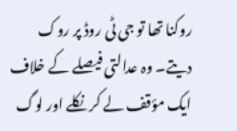روکنا تھا تو جی ٹی روڈ پر روک دیتے۔ وہ عدالتی فیصلے کے خلاف ایک مؤقف لے کر نکلے اور لوگ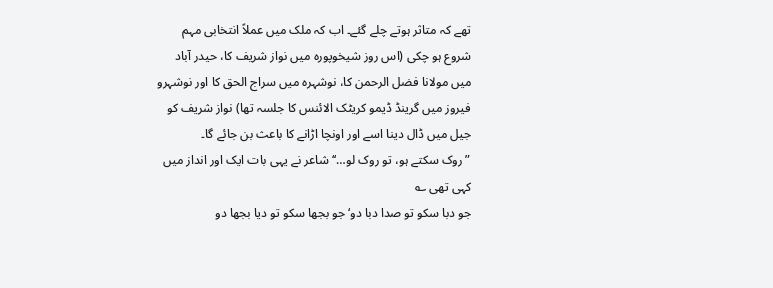تھے کہ متاثر ہوتے چلے گئے۔ اب کہ ملک میں عملاً انتخابی مہم شروع ہو چکی (اس روز شیخوپورہ میں نواز شریف کا، حیدر آباد میں مولانا فضل الرحمن کا، نوشہرہ میں سراج الحق کا اور نوشہرو فیروز میں گرینڈ ڈیمو کریٹک الائنس کا جلسہ تھا) نواز شریف کو جیل میں ڈال دینا اسے اور اونچا اڑانے کا باعث بن جائے گا۔
”روک سکتے ہو، تو روک لو…‘‘ شاعر نے یہی بات ایک اور انداز میں کہی تھی ؎
جو دبا سکو تو صدا دبا دو‘ جو بجھا سکو تو دیا بجھا دو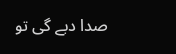صدا دبے گی تو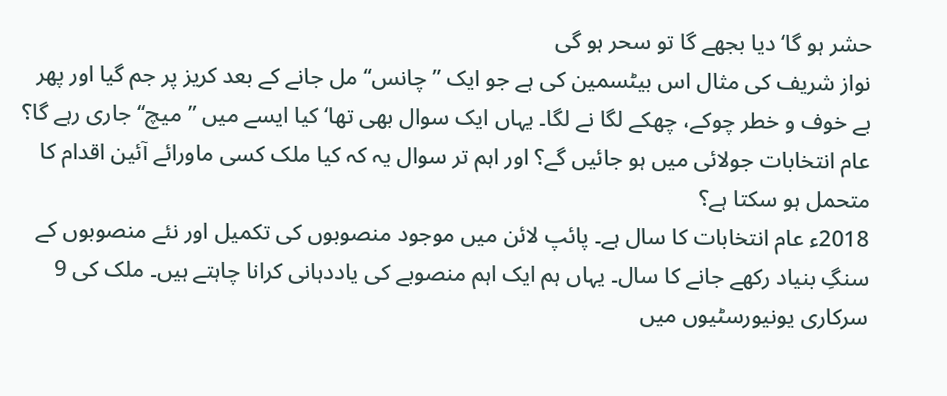حشر ہو گا‘ دیا بجھے گا تو سحر ہو گی
نواز شریف کی مثال اس بیٹسمین کی ہے جو ایک ”چانس‘‘ مل جانے کے بعد کریز پر جم گیا اور پھر بے خوف و خطر چوکے، چھکے لگا نے لگا۔ یہاں ایک سوال بھی تھا‘ کیا ایسے میں ”میچ‘‘جاری رہے گا؟ عام انتخابات جولائی میں ہو جائیں گے؟ اور اہم تر سوال یہ کہ کیا ملک کسی ماورائے آئین اقدام کا متحمل ہو سکتا ہے؟
2018ء عام انتخابات کا سال ہے۔ پائپ لائن میں موجود منصوبوں کی تکمیل اور نئے منصوبوں کے سنگِ بنیاد رکھے جانے کا سال۔ یہاں ہم ایک اہم منصوبے کی یاددہانی کرانا چاہتے ہیں۔ ملک کی 9 سرکاری یونیورسٹیوں میں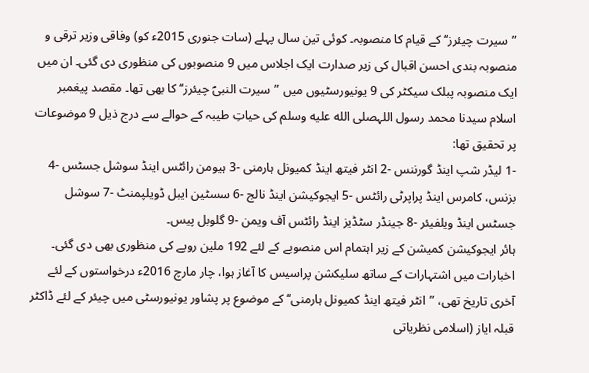”سیرت چیئرز‘‘ کے قیام کا منصوبہ۔ کوئی تین سال پہلے (سات جنوری 2015ء کو) وفاقی وزیر ترقی و منصوبہ بندی احسن اقبال کی زیر صدارت ایک اجلاس میں 9 منصوبوں کی منظوری دی گئی۔ ان میں ایک منصوبہ پبلک سیکٹر کی 9 یونیورسٹیوں میں ”سیرت النبیؐ چیئرز‘‘ کا بھی تھا۔ مقصد پیغمبر اسلام سیدنا محمد رسول اللہصلى الله عليه وسلم کی حیاتِ طیبہ کے حوالے سے درج ذیل 9 موضوعات پر تحقیق تھا:
-1 لیڈر شپ اینڈ گورننس -2 انٹر فیتھ اینڈ کمیونل ہارمنی -3 ہیومن رائٹس اینڈ سوشل جسٹس -4 بزنس، کامرس اینڈ پراپرٹی رائٹس -5 ایجوکیشن اینڈ نالج -6 سسٹین ایبل ڈویلپمنٹ -7 سوشل جسٹس اینڈ ویلفیئر -8 جینڈر سٹڈیز اینڈ رائٹس آف ویمن -9 گلوبل پیس۔
ہائر ایجوکیشن کمیشن کے زیر اہتمام اس منصوبے کے لئے 192 ملین روپے کی منظوری بھی دی گئی۔ اخبارات میں اشتہارات کے ساتھ سلیکشن پراسیس کا آغاز ہوا، چار مارچ 2016ء درخواستوں کے لئے آخری تاریخ تھی، ”انٹر فیتھ اینڈ کمیونل ہارمنی‘‘ کے موضوع پر پشاور یونیورسٹی میں چیئر کے لئے ڈاکٹر قبلہ ایاز (اسلامی نظریاتی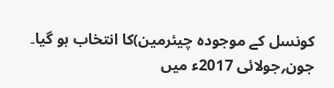کونسل کے موجودہ چیئرمین)کا انتخاب ہو گیا۔
جون؍جولائی 2017ء میں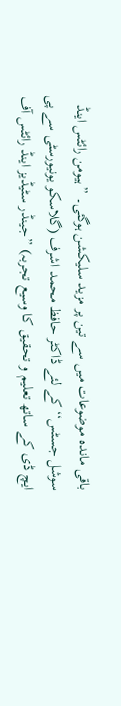باقی ماندہ موضوعات میں سے تین پر مزید سلیکشن ہوگئی۔ ”ہیومن رائٹس اینڈ سوشل جسٹس‘‘ کے لئے ڈاکٹر حافظ محمد اشرف (گلاسکو یونیورسٹی سے پی ایچ ڈی کے ساتھ تعلیم و تحقیق کا وسیع تجربہ) ”جینڈر سٹیڈیز اینڈ رائٹس آف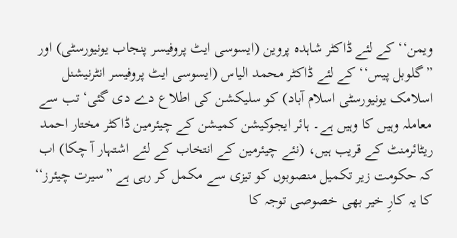ویمن‘‘ کے لئے ڈاکٹر شاہدہ پروین (ایسوسی ایٹ پروفیسر پنجاب یونیورسٹی) اور ”گلوبل پیس‘‘ کے لئے ڈاکٹر محمد الیاس (ایسوسی ایٹ پروفیسر انٹرنیشنل اسلامک یونیورسٹی اسلام آباد) کو سلیکشن کی اطلاع دے دی گئی‘ تب سے معاملہ وہیں کا وہیں ہے۔ ہائر ایجوکیشن کمیشن کے چیئرمین ڈاکٹر مختار احمد ریٹائرمنٹ کے قریب ہیں، (نئے چیئرمین کے انتخاب کے لئے اشتہار آ چکا) اب کہ حکومت زیر تکمیل منصوبوں کو تیزی سے مکمل کر رہی ہے ”سیرت چیئرز‘‘ کا یہ کارِ خیر بھی خصوصی توجہ کا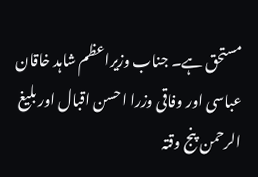مستحق ہے۔ جناب وزیراعظم شاہد خاقان عباسی اور وفاقی وزرا احسن اقبال اور بلیغ الرحمن پنج وقتہ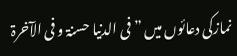نمازکی دعائوں میں ”فی الدنیا حسنۃ و فی الآخرۃ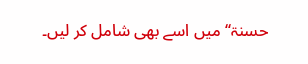حسنۃ‘‘ میں اسے بھی شامل کر لیں۔